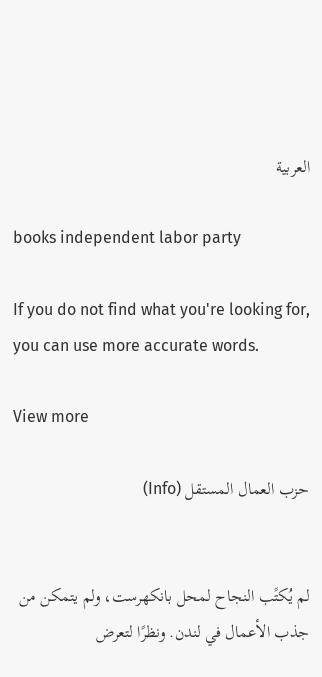العربية

books independent labor party

If you do not find what you're looking for, you can use more accurate words.

View more

حزب العمال المستقل (Info)


لم يُكتًب النجاح لمحل بانكهرست، ولم يتمكن من جذب الأعمال في لندن. ونظرًا لتعرض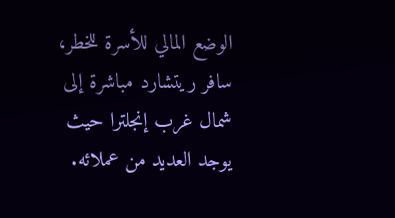الوضع المالي للأسرة للخطر، سافر ريتشارد مباشرة إلى شمال غرب إنجلترا حيث يوجد العديد من عملائه.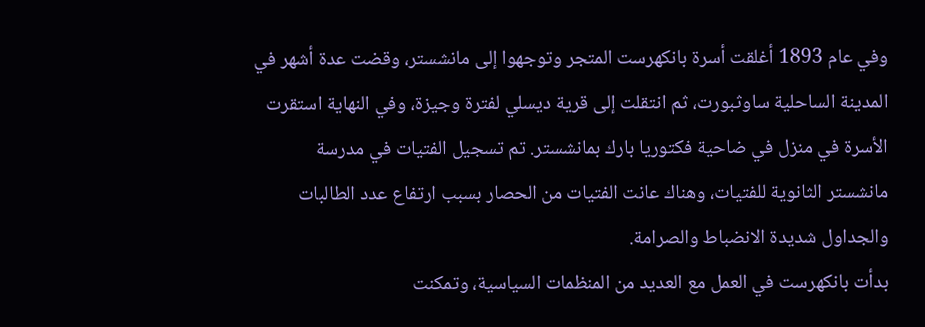وفي عام 1893 أغلقت أسرة بانكهرست المتجر وتوجهوا إلى مانشستر، وقضت عدة أشهر في المدينة الساحلية ساوثبورت، ثم انتقلت إلى قرية ديسلي لفترة وجيزة، وفي النهاية استقرت الأسرة في منزل في ضاحية فكتوريا بارك بمانشستر. تم تسجيل الفتيات في مدرسة مانشستر الثانوية للفتيات، وهناك عانت الفتيات من الحصار بسبب ارتفاع عدد الطالبات والجداول شديدة الانضباط والصرامة.
بدأت بانكهرست في العمل مع العديد من المنظمات السياسية، وتمكنت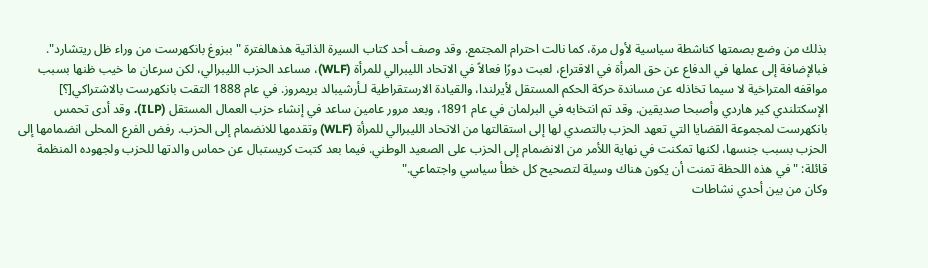بذلك من وضع بصمتها كناشطة سياسية لأول مرة، كما نالت احترام المجتمع. وقد وصف أحد كتاب السيرة الذاتية هذهالفترة "ببزوغ بانكهرست من وراء ظل ريتشارد". فبالإضافة إلى عملها في الدفاع عن حق المرأة في الاقتراع، لعبت دورًا فعالاً في الاتحاد الليبرالي للمرأة (WLF)، مساعد الحزب الليبرالي، لكن سرعان ما خيب ظنها بسبب مواقفه المتراخية لا سيما تخاذله عن مساندة حركة الحكم المستقل لأيرلندا، والقيادة الارستقراطية لـأرشيبالد بريمروز. في عام 1888 التقت بانكهرست بالاشتراكي[؟] الإسكتلندي كير هاردي وأصبحا صديقين. وقد تم انتخابه في البرلمان في عام 1891، وبعد مرور عامين ساعد في إنشاء حزب العمال المستقل (ILP). وقد أدى تحمس بانكهرست لمجموعة القضايا التي تعهد الحزب بالتصدي لها إلى استقالتها من الاتحاد الليبرالي للمرأة (WLF) وتقدمها للانضمام إلى الحزب. رفض الفرع المحلى انضمامها إلى الحزب بسبب جنسها، لكنها تمكنت في نهاية اللأمر من الانضمام إلى الحزب على الصعيد الوطني. فيما بعد كتبت كريستبال عن حماس والدتها للحزب ولجهوده المنظمة قائلة: "في هذه اللحظة تمنت أن يكون هناك وسيلة لتصحيح كل خطأ سياسي واجتماعي."
وكان من بين أحدي نشاطات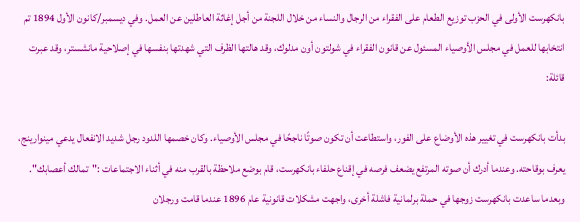بانكهرست الأولى في الحزب توزيع الطعام على الفقراء من الرجال والنساء من خلال اللجنة من أجل إغاثة العاطلين عن العمل. وفي ديسمبر/كانون الأول 1894 تم انتخابها للعمل في مجلس الأوصياء المسئول عن قانون الفقراء في شولتون أون مدلوك، وقد هالتها الظرف التي شهدتها بنفسها في إصلاحية مانشستر، وقد عبرت قائلة:

بدأت بانكهرست في تغيير هذه الأوضاع على الفور، واستطاعت أن تكون صوتًا ناجحًا في مجلس الأوصياء. وكان خصمها اللدود رجل شديد الانفعال يدعي مينوارينج، يعرف بوقاحته. وعندما أدرك أن صوته المرتفع يضعف فرصه في إقناع حلفاء بانكهرست، قام بوضع ملاحظة بالقرب منه في أثناء الاجتماعات :"تمالك أعصابك". وبعدما ساعدت بانكهرست زوجها في حملة برلمانية فاشلة أخرى، واجهت مشكلات قانونية عام 1896 عندما قامت ورجلان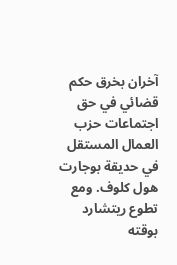آخران بخرق حكم قضائي في حق اجتماعات حزب العمال المستقل في حديقة بوجارت هول كلوف. ومع تطوع ريتشارد بوقته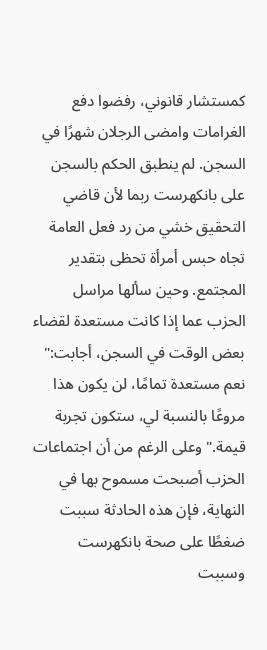كمستشار قانوني، رفضوا دفع الغرامات وامضى الرجلان شهرًا في السجن. لم ينطبق الحكم بالسجن على بانكهرست ربما لأن قاضي التحقيق خشي من رد فعل العامة تجاه حبس أمرأة تحظى بتقدير المجتمع. وحين سألها مراسل الحزب عما إذا كانت مستعدة لقضاء بعض الوقت في السجن، أجابت:" نعم مستعدة تمامًا، لن يكون هذا مروعًا بالنسبة لي، ستكون تجربة قيمة." وعلى الرغم من أن اجتماعات الحزب أصبحت مسموح بها في النهاية، فإن هذه الحادثة سببت ضغطًا على صحة بانكهرست وسببت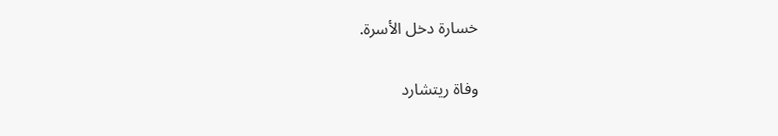خسارة دخل الأسرة.

وفاة ريتشارد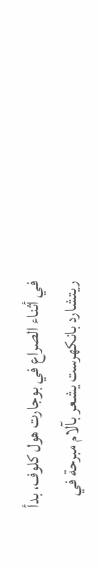في أثناء الصراع في بوجارت هول كلوف، بدأ ريتشارد بانكهرست يشعر بآلام مبرحة في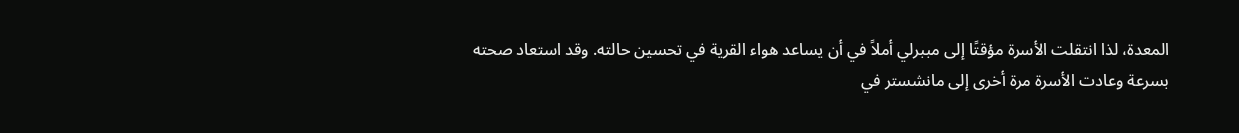المعدة، لذا انتقلت الأسرة مؤقتًا إلى مببرلي أملاً في أن يساعد هواء القرية في تحسين حالته. وقد استعاد صحته بسرعة وعادت الأسرة مرة أخرى إلى مانشستر في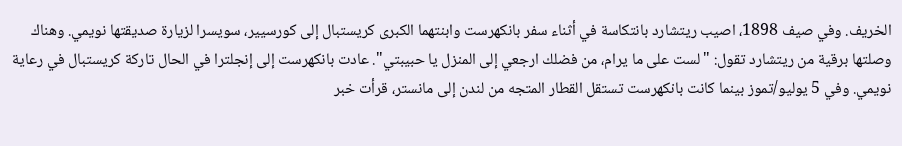الخريف. وفي صيف 1898، اصيب ريتشارد بانتكاسة في أثناء سفر بانكهرست وابنتهما الكبرى كريستبال إلى كورسيير، سويسرا لزيارة صديقتها نويمي. وهناك وصلتها برقية من ريتشارد تقول: "لست على ما يرام، من فضلك ارجعي إلى المنزل يا حبيبتي". عادت بانكهرست إلى إنجلترا في الحال تاركة كريستبال في رعاية نويمي. وفي 5 يوليو/تموز بينما كانت بانكهرست تستقل القطار المتجه من لندن إلى مانستر، قرأت خبر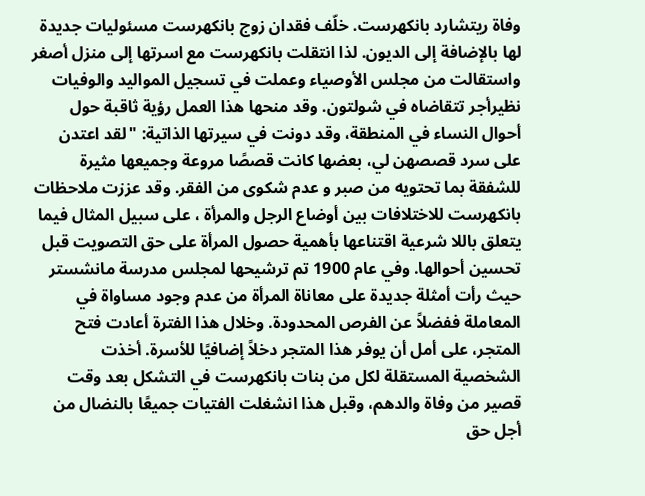وفاة ريتشارد بانكهرست. خلّف فقدان زوج بانكهرست مسئوليات جديدة لها بالإضافة إلى الديون. لذا انتقلت بانكهرست مع اسرتها إلى منزل أصغر واستقالت من مجلس الأوصياء وعملت في تسجيل المواليد والوفيات نظيرأجر تتقاضاه في شولتون. وقد منحها هذا العمل رؤية ثاقبة حول أحوال النساء في المنطقة، وقد دونت في سيرتها الذاتية: "لقد اعتدن على سرد قصصهن لي، بعضها كانت قصصًا مروعة وجميعها مثيرة للشفقة بما تحتويه من صبر و عدم شكوى من الفقر. وقد عززت ملاحظات بانكهرست للاختلافات بين أوضاع الرجل والمرأة ، على سبيل المثال فيما يتعلق باللا شرعية اقتناعها بأهمية حصول المرأة على حق التصويت قبل تحسين أحوالها. وفي عام 1900 تم ترشيحها لمجلس مدرسة مانشستر حيث رأت أمثلة جديدة على معاناة المرأة من عدم وجود مساواة في المعاملة ففضلاً عن الفرص المحدودة. وخلال هذا الفترة أعادت فتح المتجر، على أمل أن يوفر هذا المتجر دخلاً إضافيًا للأسرة. أخذت الشخصية المستقلة لكل من بنات بانكهرست في التشكل بعد وقت قصير من وفاة والدهم، وقبل هذا انشغلت الفتيات جميعًا بالنضال من أجل حق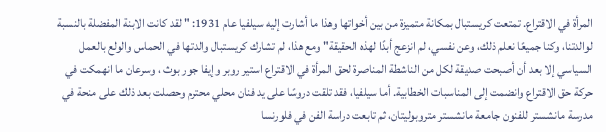المرأة في الاقتراع. تمتعت كريستبال بمكانة متميزة من بين أخواتها وهذا ما أشارت إليه سيلفيا عام 1931: " لقد كانت الابنة المفضلة بالنسبة لوالدتنا، وكنا جميعًا نعلم ذلك، وعن نفسي، لم انزعج أبدًا لهذه الحقيقة" ومع هذا، لم تشارك كريستبال والدتها في الحماس والولع بالعمل السياسي إلا بعد أن أصبحت صديقة لكل من الناشطة المناصرة لحق المرأة في الاقتراع استير روبر وإيفا جور بوث ، وسرعان ما انهمكت في حركة حق الاقتراع وانضمت إلى المناسبات الخطابية. أما سيلفيا، فقد تلقت دروسًا على يد فنان محلي محترم وحصلت بعد ذلك على منحة في مدرسة مانشستر للفنون جامعة مانشستر متروبوليتان، ثم تابعت دراسة الفن في فلورنسا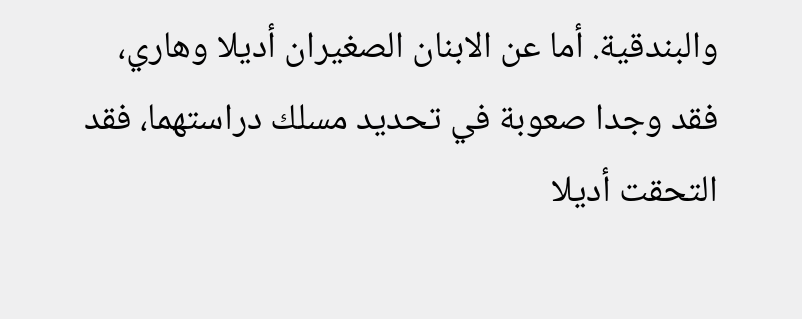والبندقية. أما عن الابنان الصغيران أديلا وهاري، فقد وجدا صعوبة في تحديد مسلك دراستهما، فقد التحقت أديلا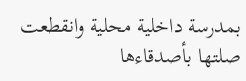بمدرسة داخلية محلية وانقطعت صلتها بأصدقاءها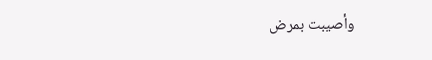وأصيبت بمرض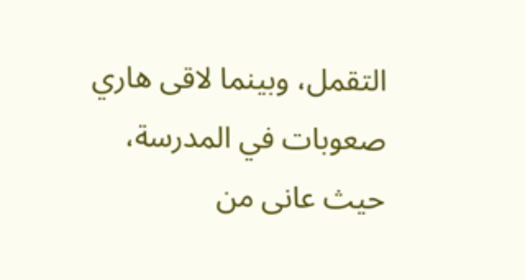التقمل، وبينما لاقى هاري صعوبات في المدرسة، حيث عانى من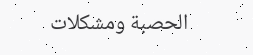الحصبة ومشكلات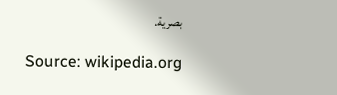بصرية.

Source: wikipedia.org